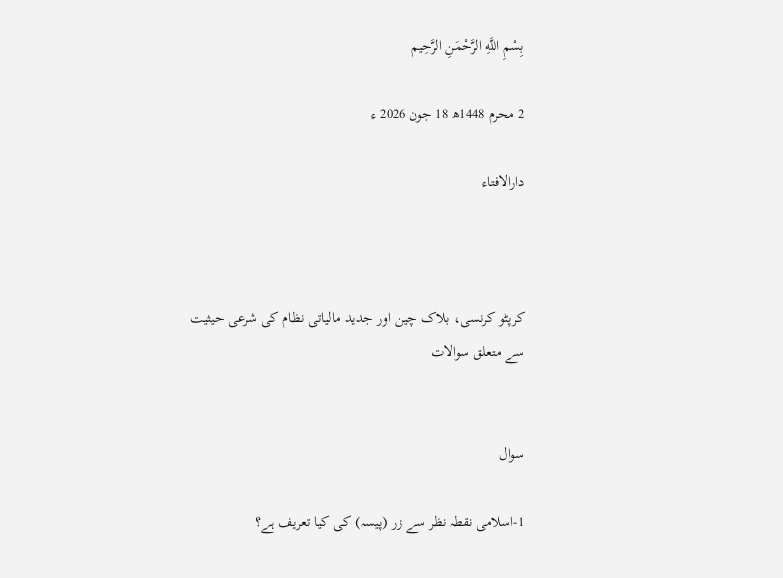بِسْمِ اللَّهِ الرَّحْمَنِ الرَّحِيم

2 محرم 1448ھ 18 جون 2026 ء

دارالافتاء



کرپٹو کرنسی، بلاک چین اور جدید مالیاتی نظام کی شرعی حیثیت سے متعلق سوالات


سوال

1-اسلامی نقطہ نظر سے زر (پیسہ) کی کیا تعریف ہے؟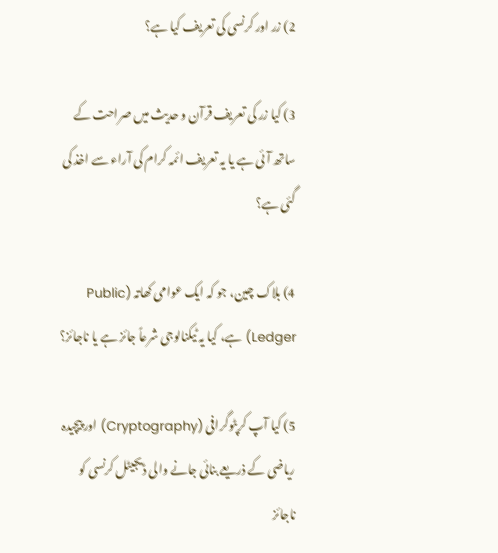2) زر اور کرنسی کی تعریف کیا ہے؟

3) کیا زر کی تعریف قرآن و حدیث میں صراحت کے ساتھ آئی ہے یا یہ تعریف ائمہ کرام کی آراء سے اخذ کی گئی ہے؟

4) بلاک چین، جو کہ ایک عوامی کھاتہ (Public Ledger) ہے، کیا یہ ٹیکنالوجی شرعاً جائز ہے یا ناجائز؟

5) کیا آپ کرپٹوگرافی (Cryptography) اور پیچیدہ ریاضی کے ذریعے بنائی جانے والی ڈیجیٹل کرنسی کو ناجائز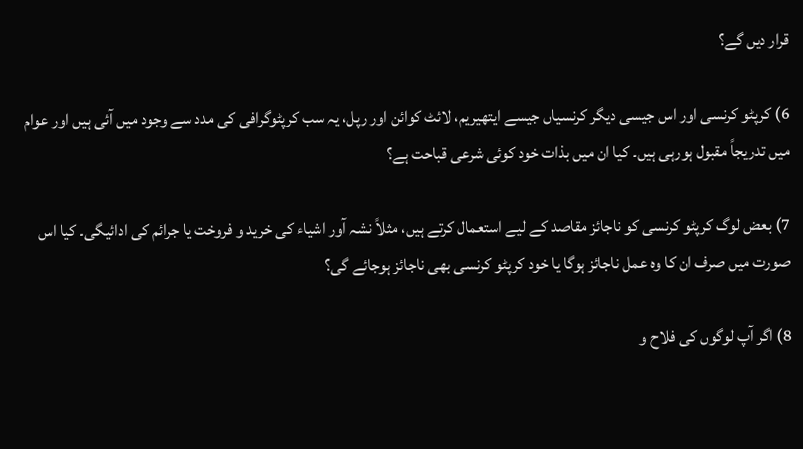قرار دیں گے؟

6) کرپٹو کرنسی اور اس جیسی دیگر کرنسیاں جیسے ایتھیریم، لائٹ کوائن اور رپل، یہ سب کرپٹوگرافی کی مدد سے وجود میں آئی ہیں اور عوام میں تدریجاً مقبول ہورہی ہیں۔ کیا ان میں بذات خود کوئی شرعی قباحت ہے؟

7) بعض لوگ کرپٹو کرنسی کو ناجائز مقاصد کے لیے استعمال کرتے ہیں، مثلاً نشہ آور اشیاء کی خرید و فروخت یا جرائم کی ادائیگی۔ کیا اس صورت میں صرف ان کا وہ عمل ناجائز ہوگا یا خود کرپٹو کرنسی بھی ناجائز ہوجائے گی؟

8) اگر آپ لوگوں کی فلاح و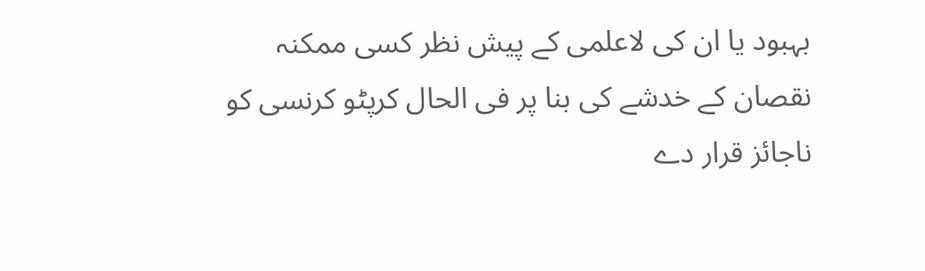بہبود یا ان کی لاعلمی کے پیش نظر کسی ممکنہ نقصان کے خدشے کی بنا پر فی الحال کرپٹو کرنسی کو ناجائز قرار دے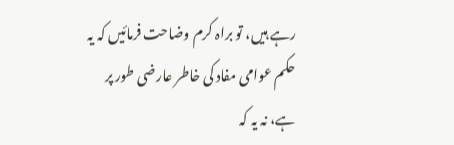رہے ہیں، تو براہ کرم وضاحت فرمائیں کہ یہ حکم عوامی مفاد کی خاطر عارضی طور پر ہے، نہ یہ کہ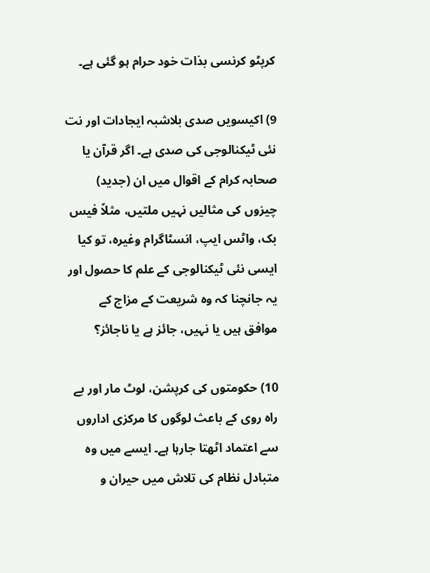کرپٹو کرنسی بذات خود حرام ہو گئی ہے۔

9) اکیسویں صدی بلاشبہ ایجادات اور نت نئی ٹیکنالوجی کی صدی ہے۔ اگر قرآن یا صحابہ کرام کے اقوال میں ان (جدید) چیزوں کی مثالیں نہیں ملتیں، مثلاً فیس بک، واٹس ایپ، انسٹاگرام وغیرہ، تو کیا ایسی نئی ٹیکنالوجی کے علم کا حصول اور یہ جانچنا کہ وہ شریعت کے مزاج کے موافق ہیں یا نہیں، جائز ہے یا ناجائز؟

10) حکومتوں کی کرپشن، لوٹ مار اور بے راہ روی کے باعث لوگوں کا مرکزی اداروں سے اعتماد اٹھتا جارہا ہے۔ ایسے میں وہ متبادل نظام کی تلاش میں حیران و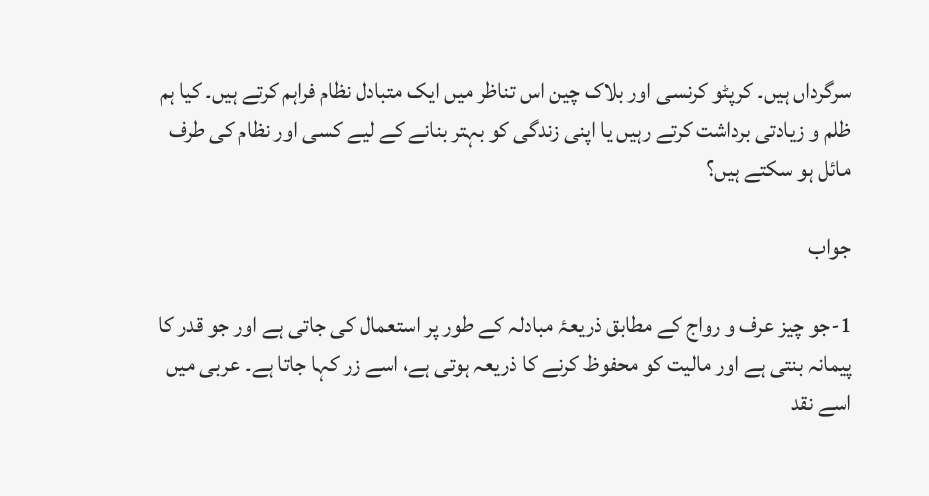سرگرداں ہیں۔ کرپٹو کرنسی اور بلاک چین اس تناظر میں ایک متبادل نظام فراہم کرتے ہیں۔ کیا ہم ظلم و زیادتی برداشت کرتے رہیں یا اپنی زندگی کو بہتر بنانے کے لیے کسی اور نظام کی طرف مائل ہو سکتے ہیں؟

جواب

1-جو چیز عرف و رواج کے مطابق ذریعۂ مبادلہ کے طور پر استعمال کی جاتی ہے اور جو قدر کا پیمانہ بنتی ہے اور مالیت کو محفوظ کرنے کا ذریعہ ہوتی ہے، اسے زر کہا جاتا ہے۔ عربی میں اسے نقد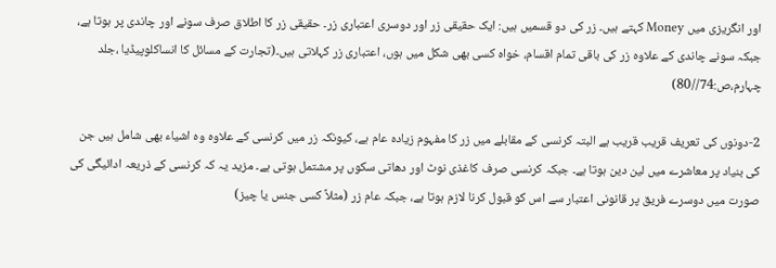اور انگریزی میں Money کہتے ہیں۔ زر کی دو قسمیں ہیں: ایک حقیقی زر اور دوسری اعتباری زر۔ حقیقی زر کا اطلاق صرف سونے اور چاندی پر ہوتا ہے، جبکہ سونے چاندی کے علاوہ زر کی باقی تمام اقسام، خواہ کسی بھی شکل میں ہوں، اعتباری زر کہلاتی ہیں۔(تجارت کے مسائل کا انساکلوپیڈیا ،جلد چہارم،ص:74//80)

2-دونوں کی تعریف قریب قریب ہے البتہ کرنسی کے مقابلے میں زر کا مفہوم زیادہ عام ہے، کیونکہ زر میں کرنسی کے علاوہ وہ اشیاء بھی شامل ہیں جن کی بنیاد پر معاشرے میں لین دین ہوتا ہے۔ جبکہ کرنسی صرف کاغذی نوٹ اور دھاتی سکوں پر مشتمل ہوتی ہے۔ مزید یہ کہ کرنسی کے ذریعہ ادائیگی کی صورت میں دوسرے فریق پر قانونی اعتبار سے اس کو قبول کرنا لازم ہوتا ہے، جبکہ عام زر (مثلاً کسی جنس یا چیز)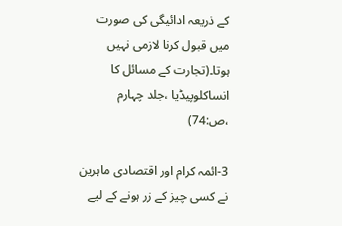کے ذریعہ ادائیگی کی صورت میں قبول کرنا لازمی نہیں ہوتا۔(تجارت کے مسائل کا انساکلوپیڈیا ،جلد چہارم ،ص:74)

3-ائمہ کرام اور اقتصادی ماہرین نے کسی چیز کے زر ہونے کے لیے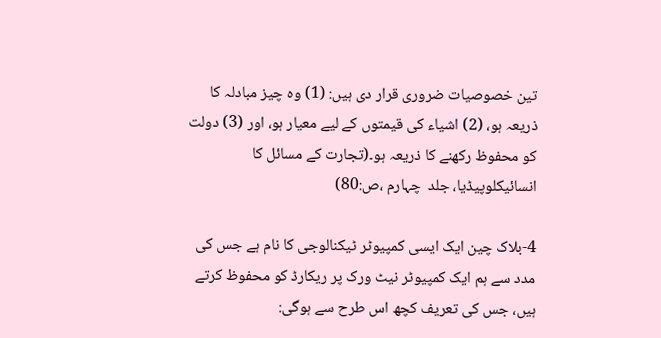تین خصوصیات ضروری قرار دی ہیں: (1) وہ چیز مبادلہ کا ذریعہ ہو، (2) اشیاء کی قیمتوں کے لیے معیار ہو، اور (3) دولت کو محفوظ رکھنے کا ذریعہ ہو۔(تجارت کے مسائل کا انسائیکلوپیڈیا، جلد  چہارم ،ص:80)

4-بلاک چین ایک ایسی کمپیوٹر ٹیکنالوجی کا نام ہے جس کی مدد سے ہم ایک کمپیوٹر نیٹ ورک پر ریکارڈ کو محفوظ کرتے ہیں، جس کی تعریف کچھ اس طرح سے ہوگی: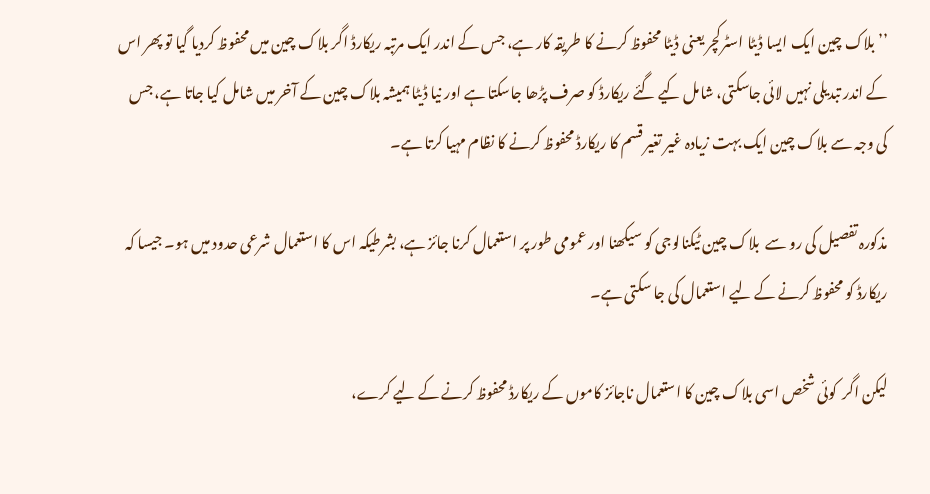’’بلاک چین ایک ایسا ڈیٹا اسٹرکچر یعنی ڈیٹا محفوظ کرنے کا طریقہ کار ہے، جس کے اندر ایک مرتبہ ریکارڈ اگر بلاک چین میں محفوظ کردیا گیا تو پھر اس کے اندر تبدیلی نہیں لائی جاسکتی، شامل کیے گئے ریکارڈ کو صرف پڑھا جاسکتا ہے اور نیا ڈیٹا ہمیشہ بلاک چین کے آخر میں شامل کیا جاتا ہے، جس کی وجہ سے بلاک چین ایک بہت زیادہ غیر تغیر قسم کا ریکارڈ محفوظ کرنے کا نظام مہیا کرتا ہے۔

مذکورہ تفصیل کی رو سے  بلاک چین ٹیکنالوجی کو سیکھنا اور عمومی طور پر استعمال کرنا جائز ہے، بشرطیکہ اس کا استعمال شرعی حدود میں ہو۔ جیسا کہ ریکارڈ کو محفوظ کرنے کے لیے استعمال کی جا سکتی ہے۔

لیکن اگر  کوئی شخص اسی بلاک چین کا استعمال ناجائز کاموں کے ریکارڈ محفوظ کرنے کے لیے کرے،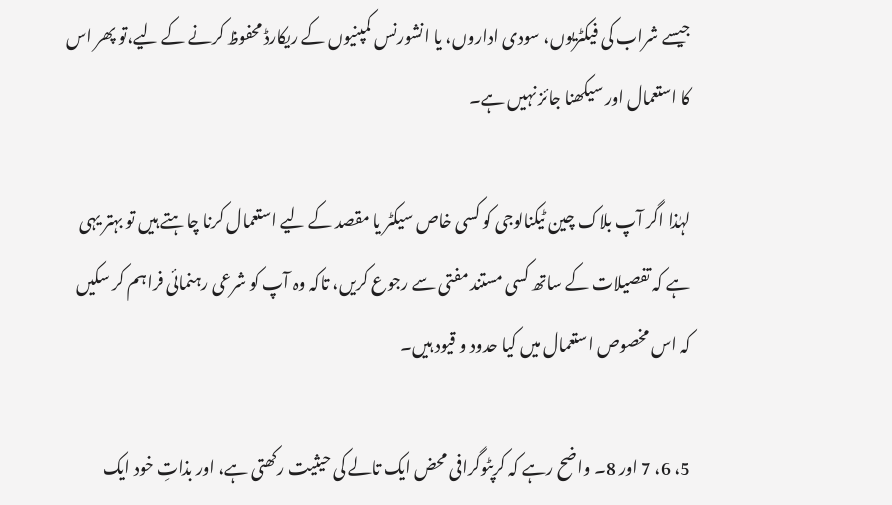جیسے شراب کی فیکٹریوں، سودی اداروں، یا انشورنس کمپنیوں کے ریکارڈ محفوظ کرنے کے لیے،تو پھر اس کا استعمال اور سیکھنا جائز نہیں ہے۔

لہٰذا اگر آپ بلاک چین ٹیکنالوجی کو کسی خاص سیکٹر یا مقصد کے لیے استعمال کرنا چاہتے ہیں تو بہتر یہی ہے کہ تفصیلات کے ساتھ کسی مستند مفتی سے رجوع کریں، تاکہ وہ آپ کو شرعی رہنمائی فراہم کر سکیں کہ اس مخصوص استعمال میں کیا حدود و قیود ہیں۔

5، 6، 7 اور 8۔ واضح رہے کہ کرپٹوگرافی محض ایک تالے کی حیثیت رکھتی ہے، اور بذاتِ خود ایک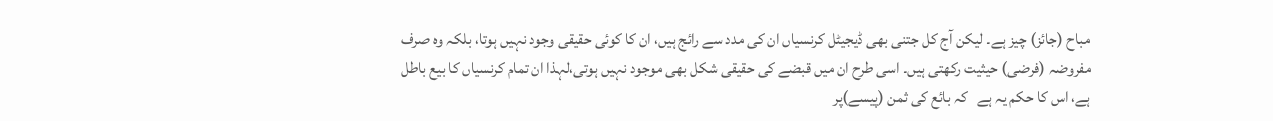مباح (جائز) چیز ہے۔ لیکن آج کل جتنی بھی ڈیجیٹل کرنسیاں ان کی مدد سے رائج ہیں، ان کا کوئی حقیقی وجود نہیں ہوتا، بلکہ وہ صرف مفروضہ (فرضی) حیثیت رکھتی ہیں۔ اسی طرح ان میں قبضے کی حقیقی شکل بھی موجود نہیں ہوتی،لہذا ان تمام کرنسیاں کا بیع باطل   ہے، اس کا حکم یہ ہے   کہ بائع کی ثمن (پیسے)پر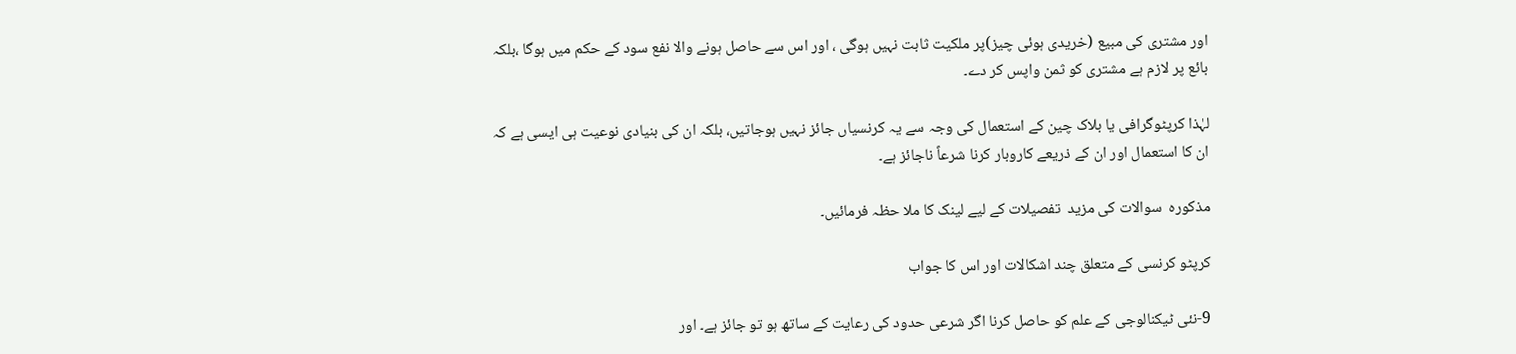اور مشتری کی مبیع (خریدی ہوئی چیز)پر ملکیت ثابت نہیں ہوگی ، اور اس سے حاصل ہونے والا نفع سود کے حکم میں ہوگا ،بلکہ بائع پر لازم ہے مشتری کو ثمن واپس کر دے۔

لہٰذا کرپٹوگرافی یا بلاک چین کے استعمال کی وجہ سے یہ کرنسیاں جائز نہیں ہوجاتیں، بلکہ ان کی بنیادی نوعیت ہی ایسی ہے کہ ان کا استعمال اور ان کے ذریعے کاروبار کرنا شرعاً ناجائز ہے۔

مذکورہ  سوالات کی مزید  تفصیلات کے لیے لینک کا ملا حظہ فرمائیں۔

کرپٹو کرنسی کے متعلق چند اشکالات اور اس کا جواب

9-نئی ٹیکنالوجی کے علم کو حاصل کرنا اگر شرعی حدود کی رعایت کے ساتھ ہو تو جائز ہے۔ اور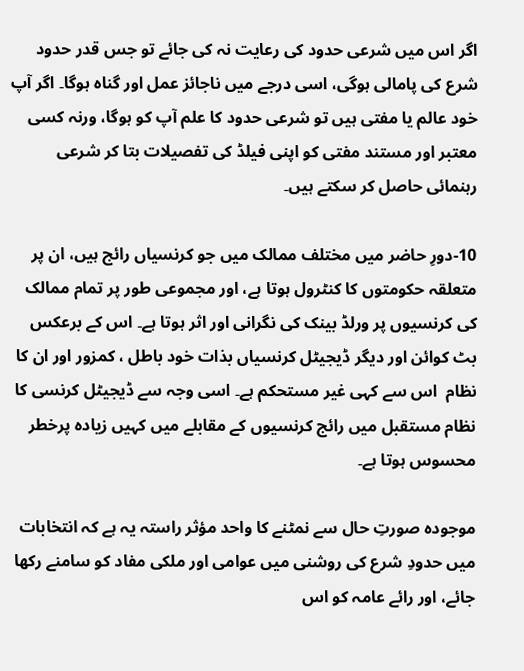اگر اس میں شرعی حدود کی رعایت نہ کی جائے تو جس قدر حدود شرع کی پامالی ہوگی، اسی درجے میں ناجائز عمل اور گناہ ہوگا۔ اگر آپ خود عالم یا مفتی ہیں تو شرعی حدود کا علم آپ کو ہوگا، ورنہ کسی معتبر اور مستند مفتی کو اپنی فیلڈ کی تفصیلات بتا کر شرعی رہنمائی حاصل کر سکتے ہیں۔

10-دورِ حاضر میں مختلف ممالک میں جو کرنسیاں رائج ہیں، ان پر متعلقہ حکومتوں کا کنٹرول ہوتا ہے، اور مجموعی طور پر تمام ممالک کی کرنسیوں پر ورلڈ بینک کی نگرانی اور اثر ہوتا ہے۔ اس کے برعکس بٹ کوائن اور دیگر ڈیجیٹل کرنسیاں بذات خود باطل ، کمزور اور ان کا نظام  اس سے کہی غیر مستحکم ہے۔ اسی وجہ سے ڈیجیٹل کرنسی کا نظام مستقبل میں رائج کرنسیوں کے مقابلے میں کہیں زیادہ پرخطر محسوس ہوتا ہے۔

موجودہ صورتِ حال سے نمٹنے کا واحد مؤثر راستہ یہ ہے کہ انتخابات میں حدودِ شرع کی روشنی میں عوامی اور ملکی مفاد کو سامنے رکھا جائے، اور رائے عامہ کو اس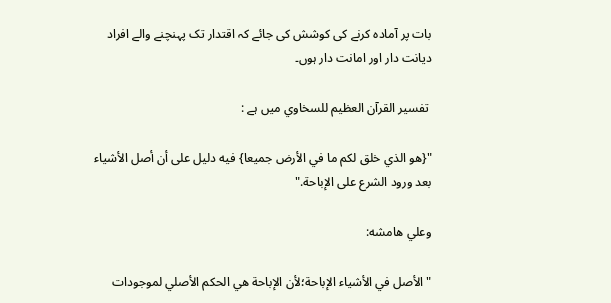بات پر آمادہ کرنے کی کوشش کی جائے کہ اقتدار تک پہنچنے والے افراد دیانت دار اور امانت دار ہوں۔

 تفسير القرآن العظيم للسخاوي میں ہے :

"{هو الذي خلق لكم ما في الأرض جميعا} فيه دليل على أن أصل الأشياء بعد ورود الشرع على الإباحة."

وعلي هامشه:

"الأصل ‌في ‌الأشياء الإباحة؛لأن الإباحة هي الحكم الأصلي لموجودات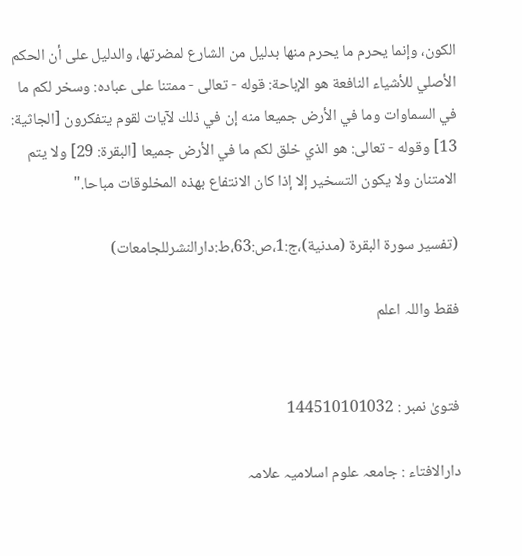الكون، وإنما يحرم ما يحرم منها بدليل من الشارع لمضرتها، والدليل على أن الحكم الأصلي للأشياء النافعة هو الإباحة: قوله - تعالى - ممتنا على عباده: وسخر لكم ما في السماوات وما في الأرض جميعا منه إن في ذلك لآيات لقوم يتفكرون [الجاثية: 13] وقوله - تعالى: هو الذي خلق لكم ما في الأرض جميعا [البقرة: 29] ولا يتم الامتنان ولا يكون التسخير إلا إذا كان الانتفاع بهذه المخلوقات مباحا."

(تفسير سورة البقرة (مدنية)،ج:1،ص:63،ط:دارالنشرللجامعات)

فقط واللہ اعلم


فتویٰ نمبر : 144510101032

دارالافتاء : جامعہ علوم اسلامیہ علامہ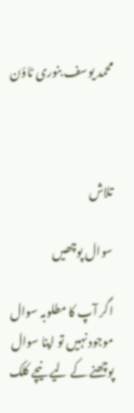محمد یوسف بنوری ٹاؤن



تلاش

سوال پوچھیں

اگر آپ کا مطلوبہ سوال موجود نہیں تو اپنا سوال پوچھنے کے لیے نیچے کلک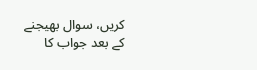کریں، سوال بھیجنے کے بعد جواب کا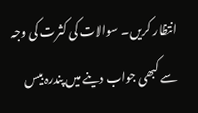انتظار کریں۔ سوالات کی کثرت کی وجہ سے کبھی جواب دینے میں پندرہ بیس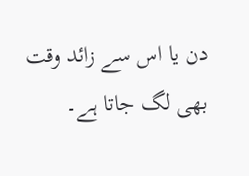دن یا اس سے زائد وقت بھی لگ جاتا ہے۔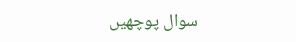سوال پوچھیں